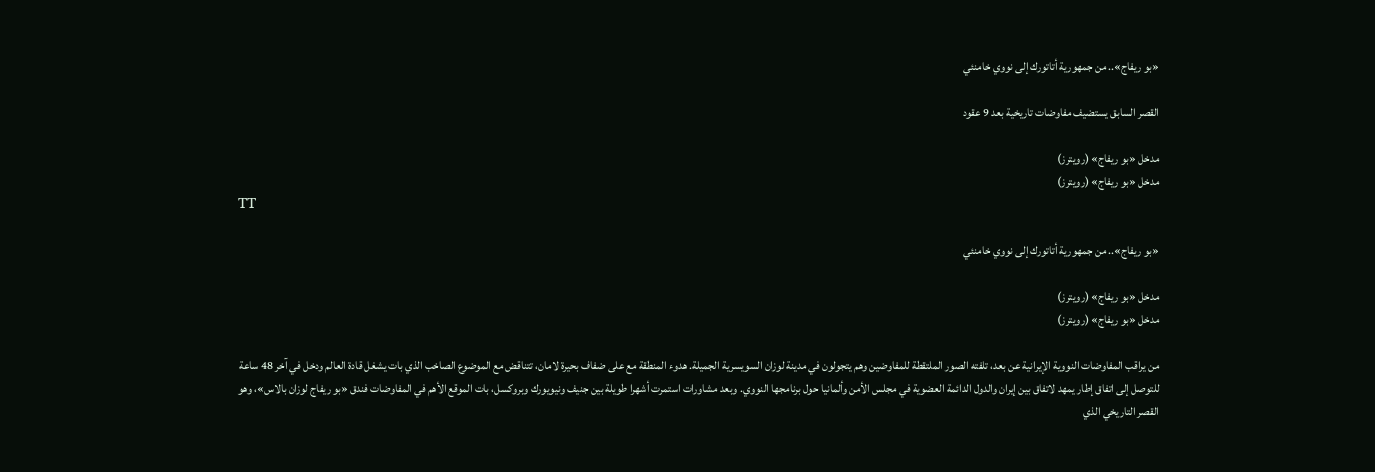«بو ريفاج».. من جمهورية أتاتورك إلى نووي خامنئي

القصر السابق يستضيف مفاوضات تاريخية بعد 9 عقود

مدخل «بو ريفاج» (رويترز)
مدخل «بو ريفاج» (رويترز)
TT

«بو ريفاج».. من جمهورية أتاتورك إلى نووي خامنئي

مدخل «بو ريفاج» (رويترز)
مدخل «بو ريفاج» (رويترز)

من يراقب المفاوضات النووية الإيرانية عن بعد، تلفته الصور الملتقطة للمفاوضين وهم يتجولون في مدينة لوزان السويسرية الجميلة. هدوء المنطقة مع على ضفاف بحيرة لامان، تتناقض مع الموضوع الصاخب الذي بات يشغل قادة العالم ودخل في آخر 48 ساعة للتوصل إلى اتفاق إطار يمهد لاتفاق بين إيران والدول الدائمة العضوية في مجلس الأمن وألمانيا حول برنامجها النووي. وبعد مشاورات استمرت أشهرا طويلة بين جنيف ونيويورك وبروكسل، بات الموقع الأهم في المفاوضات فندق «بو ريفاج لوزان بالاس»، وهو القصر التاريخي الذي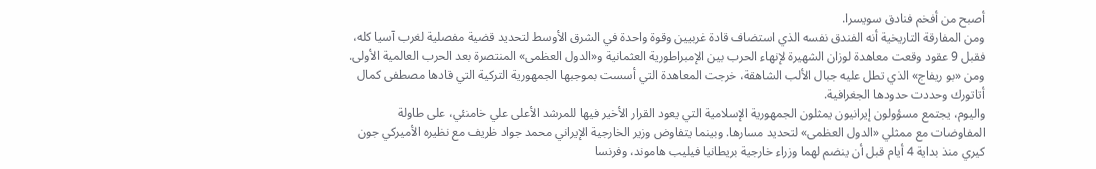أصبح من أفخم فنادق سويسرا.
ومن المفارقة التاريخية أنه الفندق نفسه الذي استضاف قادة غربيين وقوة واحدة في الشرق الأوسط لتحديد قضية مفصلية لغرب آسيا كله، فقبل 9 عقود وقعت معاهدة لوزان الشهيرة لإنهاء الحرب بين الإمبراطورية العثمانية و«الدول العظمى» المنتصرة بعد الحرب العالمية الأولى. ومن «بو ريفاج» الذي تطل عليه جبال الألب الشاهقة، خرجت المعاهدة التي أسست بموجبها الجمهورية التركية التي قادها مصطفى كمال أتاتورك وحددت حدودها الجغرافية.
واليوم، يجتمع مسؤولون إيرانيون يمثلون الجمهورية الإسلامية التي يعود القرار الأخير فيها للمرشد الأعلى علي خامنئي، على طاولة المفاوضات مع ممثلي «الدول العظمى» لتحديد مسارها. وبينما يتفاوض وزير الخارجية الإيراني محمد جواد ظريف مع نظيره الأميركي جون كيري منذ بداية 4 أيام قبل أن ينضم لهما وزراء خارجية بريطانيا فيليب هاموند، وفرنسا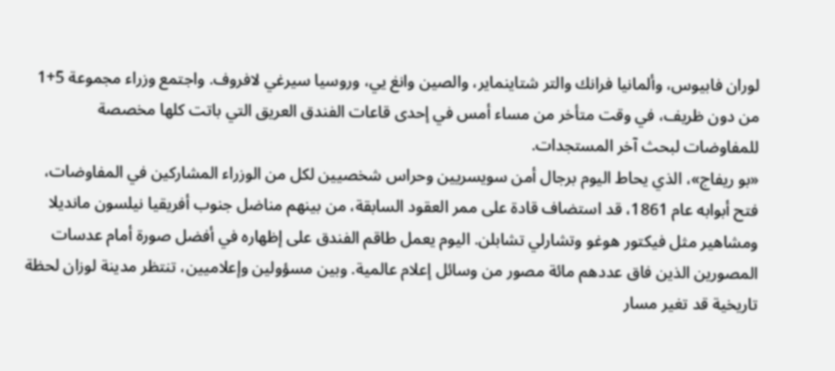لوران فابيوس، وألمانيا فرانك والتر شتاينماير، والصين وانغ يي، وروسيا سيرغي لافروف. واجتمع وزراء مجموعة 5+1 من دون ظريف، في وقت متأخر من مساء أمس في إحدى قاعات الفندق العريق التي باتت كلها مخصصة للمفاوضات لبحث آخر المستجدات.
«بو ريفاج»، الذي يحاط اليوم برجال أمن سويسريين وحراس شخصيين لكل من الوزراء المشاركين في المفاوضات، فتح أبوابه عام 1861، قد استضاف قادة على ممر العقود السابقة، من بينهم مناضل جنوب أفريقيا نيلسون مانديلا ومشاهير مثل فيكتور هوغو وتشارلي تشابلن. اليوم يعمل طاقم الفندق على إظهاره في أفضل صورة أمام عدسات المصورين الذين فاق عددهم مائة مصور من وسائل إعلام عالمية. وبين مسؤولين وإعلاميين، تنتظر مدينة لوزان لحظة تاريخية قد تغير مسار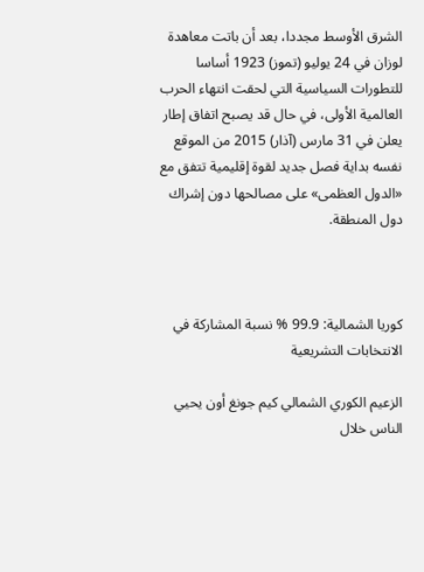الشرق الأوسط مجددا، بعد أن باتت معاهدة لوزان في 24 يوليو (تموز) 1923 أساسا للتطورات السياسية التي لحقت انتهاء الحرب العالمية الأولى، في حال قد يصبح اتفاق إطار يعلن في 31 مارس (آذار) 2015 من الموقع نفسه بداية فصل جديد لقوة إقليمية تتفق مع «الدول العظمى» على مصالحها دون إشراك دول المنطقة.



كوريا الشمالية: 99.9 % نسبة المشاركة في الانتخابات التشريعية

الزعيم الكوري الشمالي كيم جونغ أون يحيي الناس خلال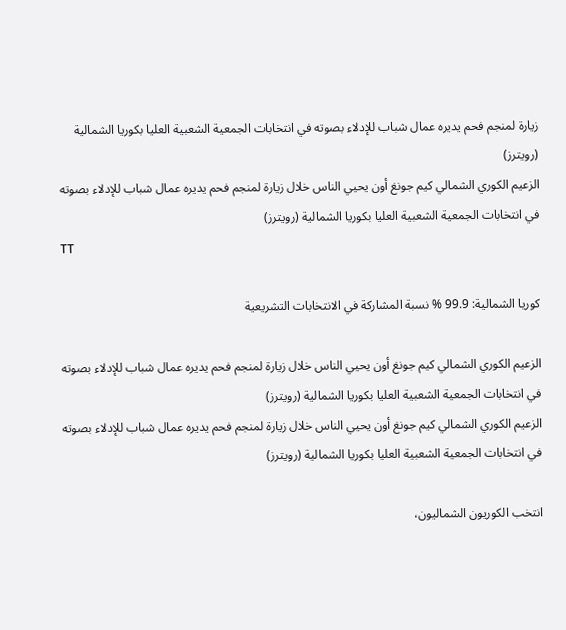زيارة لمنجم فحم يديره عمال شباب للإدلاء بصوته في انتخابات الجمعية الشعبية العليا بكوريا الشمالية (رويترز)
الزعيم الكوري الشمالي كيم جونغ أون يحيي الناس خلال زيارة لمنجم فحم يديره عمال شباب للإدلاء بصوته في انتخابات الجمعية الشعبية العليا بكوريا الشمالية (رويترز)
TT

كوريا الشمالية: 99.9 % نسبة المشاركة في الانتخابات التشريعية

الزعيم الكوري الشمالي كيم جونغ أون يحيي الناس خلال زيارة لمنجم فحم يديره عمال شباب للإدلاء بصوته في انتخابات الجمعية الشعبية العليا بكوريا الشمالية (رويترز)
الزعيم الكوري الشمالي كيم جونغ أون يحيي الناس خلال زيارة لمنجم فحم يديره عمال شباب للإدلاء بصوته في انتخابات الجمعية الشعبية العليا بكوريا الشمالية (رويترز)

انتخب الكوريون الشماليون،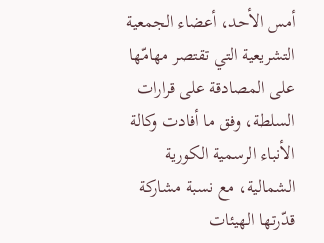أمس الأحد، أعضاء الجمعية التشريعية التي تقتصر مهامّها على المصادقة على قرارات السلطة، وفق ما أفادت وكالة الأنباء الرسمية الكورية الشمالية، مع نسبة مشاركة قدّرتها الهيئات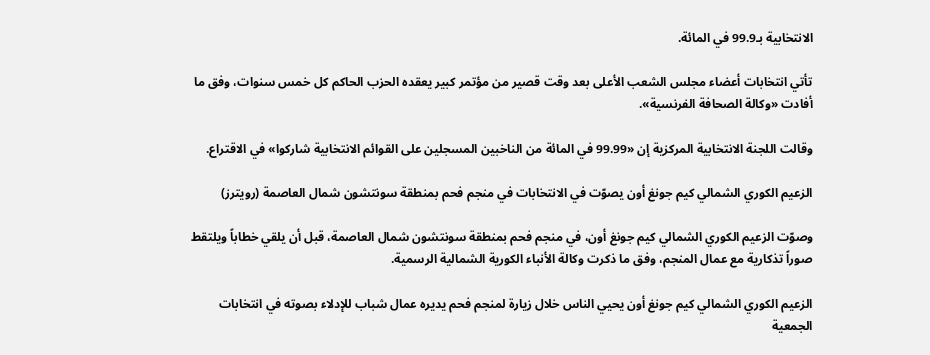الانتخابية بـ99.9 في المائة.

تأتي انتخابات أعضاء مجلس الشعب الأعلى بعد وقت قصير من مؤتمر كبير يعقده الحزب الحاكم كل خمس سنوات، وفق ما أفادت «وكالة الصحافة الفرنسية».

وقالت اللجنة الانتخابية المركزية إن «99.99 في المائة من الناخبين المسجلين على القوائم الانتخابية شاركوا» في الاقتراع.

الزعيم الكوري الشمالي كيم جونغ أون يصوّت في الانتخابات في منجم فحم بمنطقة سونتشون شمال العاصمة (رويترز)

وصوّت الزعيم الكوري الشمالي كيم جونغ أون، في منجم فحم بمنطقة سونتشون شمال العاصمة، قبل أن يلقي خطاباً ويلتقط صوراً تذكارية مع عمال المنجم، وفق ما ذكرت وكالة الأنباء الكورية الشمالية الرسمية.

الزعيم الكوري الشمالي كيم جونغ أون يحيي الناس خلال زيارة لمنجم فحم يديره عمال شباب للإدلاء بصوته في انتخابات الجمعية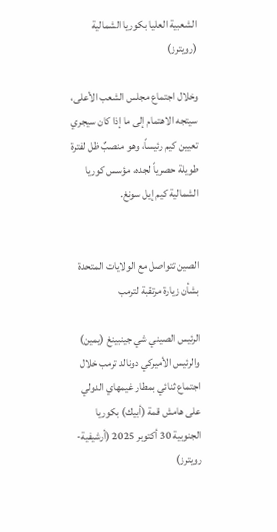الشعبية العليا بكوريا الشمالية (رويترز)

وخلال اجتماع مجلس الشعب الأعلى، سيتجه الاهتمام إلى ما إذا كان سيجري تعيين كيم رئيساً، وهو منصبٌ ظل لفترة طويلة حصرياً لجده، مؤسس كوريا الشمالية كيم إيل سونغ.


الصين تتواصل مع الولايات المتحدة بشأن زيارة مرتقبة لترمب

الرئيس الصيني شي جينبينغ (يمين) والرئيس الأميركي دونالد ترمب خلال اجتماع ثنائي بمطار غيمهاي الدولي على هامش قمة (أبيك) بكوريا الجنوبية 30 أكتوبر 2025 (أرشيفية-رويترز)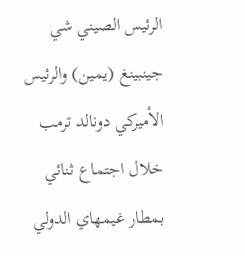الرئيس الصيني شي جينبينغ (يمين) والرئيس الأميركي دونالد ترمب خلال اجتماع ثنائي بمطار غيمهاي الدولي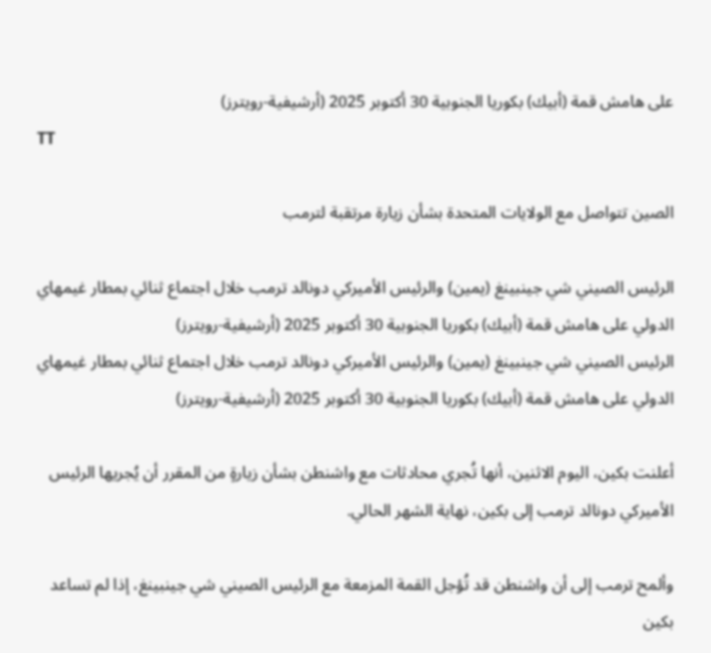على هامش قمة (أبيك) بكوريا الجنوبية 30 أكتوبر 2025 (أرشيفية-رويترز)
TT

الصين تتواصل مع الولايات المتحدة بشأن زيارة مرتقبة لترمب

الرئيس الصيني شي جينبينغ (يمين) والرئيس الأميركي دونالد ترمب خلال اجتماع ثنائي بمطار غيمهاي الدولي على هامش قمة (أبيك) بكوريا الجنوبية 30 أكتوبر 2025 (أرشيفية-رويترز)
الرئيس الصيني شي جينبينغ (يمين) والرئيس الأميركي دونالد ترمب خلال اجتماع ثنائي بمطار غيمهاي الدولي على هامش قمة (أبيك) بكوريا الجنوبية 30 أكتوبر 2025 (أرشيفية-رويترز)

أعلنت بكين، اليوم الاثنين، أنها تُجري محادثات مع واشنطن بشأن زيارةٍ من المقرر أن يُجريها الرئيس الأميركي دونالد ترمب إلى بكين، نهاية الشهر الحالي.

وألمح ترمب إلى أن واشنطن قد تُؤجل القمة المزمعة مع الرئيس الصيني شي جينبينغ، إذا لم تساعد بكين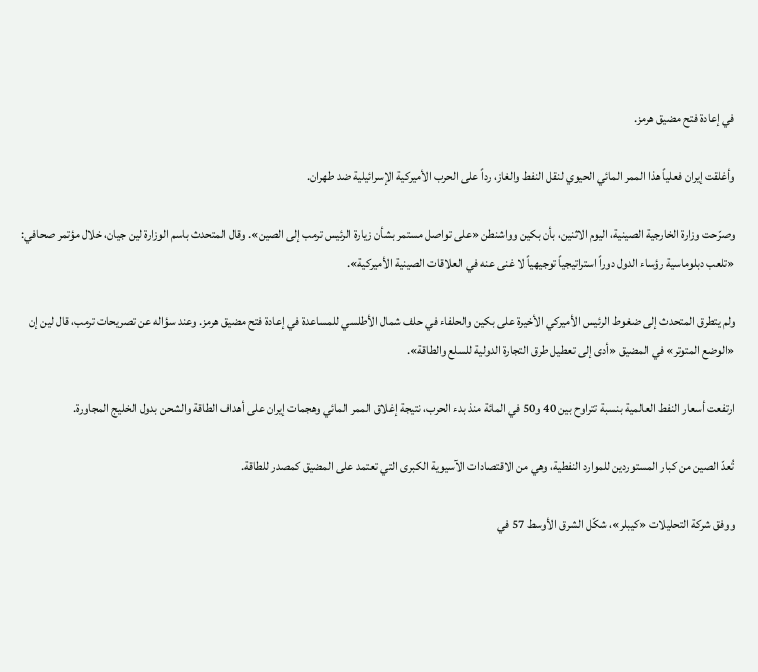في إعادة فتح مضيق هرمز.

وأغلقت إيران فعلياً هذا الممر المائي الحيوي لنقل النفط والغاز، رداً على الحرب الأميركية الإسرائيلية ضد طهران.

وصرّحت وزارة الخارجية الصينية، اليوم الاثنين، بأن بكين وواشنطن «على تواصل مستمر بشأن زيارة الرئيس ترمب إلى الصين». وقال المتحدث باسم الوزارة لين جيان، خلال مؤتمر صحافي: «تلعب دبلوماسية رؤساء الدول دوراً استراتيجياً توجيهياً لا غنى عنه في العلاقات الصينية الأميركية».

ولم يتطرق المتحدث إلى ضغوط الرئيس الأميركي الأخيرة على بكين والحلفاء في حلف شمال الأطلسي للمساعدة في إعادة فتح مضيق هرمز. وعند سؤاله عن تصريحات ترمب، قال لين إن «الوضع المتوتر» في المضيق «أدى إلى تعطيل طرق التجارة الدولية للسلع والطاقة».

ارتفعت أسعار النفط العالمية بنسبة تتراوح بين 40 و50 في المائة منذ بدء الحرب، نتيجة إغلاق الممر المائي وهجمات إيران على أهداف الطاقة والشحن بدول الخليج المجاورة.

تُعدّ الصين من كبار المستوردين للموارد النفطية، وهي من الاقتصادات الآسيوية الكبرى التي تعتمد على المضيق كمصدر للطاقة.

ووفق شركة التحليلات «كيبلر»، شكّل الشرق الأوسط 57 في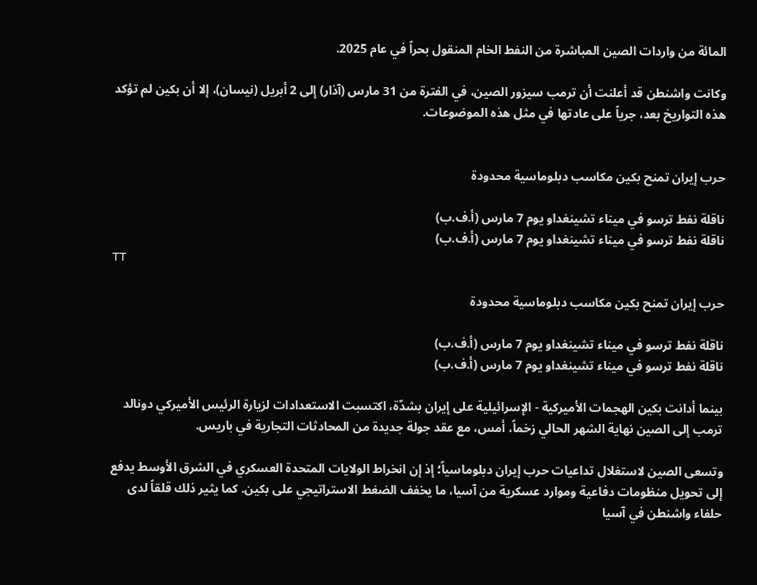المائة من واردات الصين المباشرة من النفط الخام المنقول بحراً في عام 2025.

وكانت واشنطن قد أعلنت أن ترمب سيزور الصين، في الفترة من 31 مارس (آذار) إلى 2 أبريل (نيسان)، إلا أن بكين لم تؤكد هذه التواريخ بعد، جرياً على عادتها في مثل هذه الموضوعات.


حرب إيران تمنح بكين مكاسب دبلوماسية محدودة

ناقلة نفط ترسو في ميناء تشينغداو يوم 7 مارس (أ.ف.ب)
ناقلة نفط ترسو في ميناء تشينغداو يوم 7 مارس (أ.ف.ب)
TT

حرب إيران تمنح بكين مكاسب دبلوماسية محدودة

ناقلة نفط ترسو في ميناء تشينغداو يوم 7 مارس (أ.ف.ب)
ناقلة نفط ترسو في ميناء تشينغداو يوم 7 مارس (أ.ف.ب)

بينما أدانت بكين الهجمات الأميركية - الإسرائيلية على إيران بشدّة، اكتسبت الاستعدادات لزيارة الرئيس الأميركي دونالد ترمب إلى الصين نهاية الشهر الحالي زخماً، أمس، مع عقد جولة جديدة ‌من المحادثات التجارية في باريس.

وتسعى الصين لاستغلال تداعيات حرب إيران دبلوماسياً؛ إذ إن انخراط الولايات المتحدة العسكري في الشرق الأوسط يدفع إلى تحويل منظومات دفاعية وموارد عسكرية من آسيا، ما يخفف الضغط الاستراتيجي على بكين. كما يثير ذلك قلقاً لدى حلفاء واشنطن في آسيا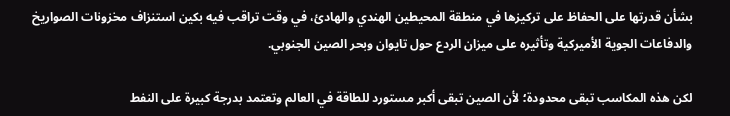بشأن قدرتها على الحفاظ على تركيزها في منطقة المحيطين الهندي والهادئ، في وقت تراقب فيه بكين استنزاف مخزونات الصواريخ والدفاعات الجوية الأميركية وتأثيره على ميزان الردع حول تايوان وبحر الصين الجنوبي.

لكن هذه المكاسب تبقى محدودة؛ لأن الصين تبقى أكبر مستورد للطاقة في العالم وتعتمد بدرجة كبيرة على النفط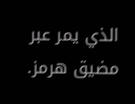الذي يمر عبر مضيق هرمز.